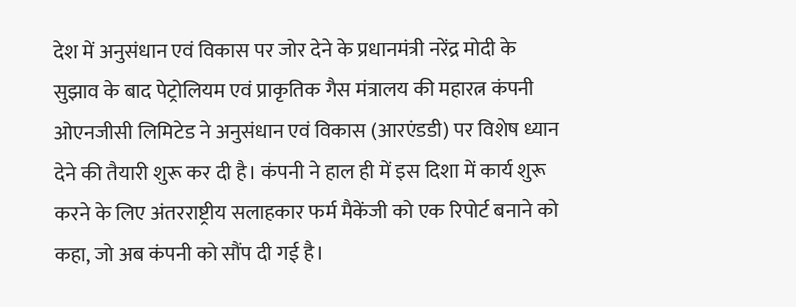देश में अनुसंधान एवं विकास पर जोर देने के प्रधानमंत्री नरेंद्र मोदी के सुझाव के बाद पेट्रोलियम एवं प्राकृतिक गैस मंत्रालय की महारत्न कंपनी ओएनजीसी लिमिटेड ने अनुसंधान एवं विकास (आरएंडडी) पर विशेष ध्यान देने की तैयारी शुरू कर दी है। कंपनी ने हाल ही में इस दिशा में कार्य शुरू करने के लिए अंतरराष्ट्रीय सलाहकार फर्म मैकेंजी को एक रिपोर्ट बनाने को कहा, जो अब कंपनी को सौंप दी गई है।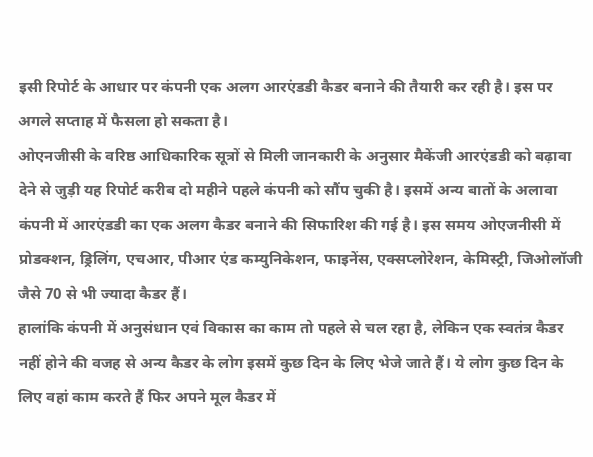इसी रिपोर्ट के आधार पर कंपनी एक अलग आरएंडडी कैडर बनाने की तैयारी कर रही है। इस पर अगले सप्ताह में फैसला हो सकता है।
ओएनजीसी के वरिष्ठ आधिकारिक सूत्रों से मिली जानकारी के अनुसार मैकेंजी आरएंडडी को बढ़ावा देने से जुड़ी यह रिपोर्ट करीब दो महीने पहले कंपनी को सौंप चुकी है। इसमें अन्य बातों के अलावा कंपनी में आरएंडडी का एक अलग कैडर बनाने की सिफारिश की गई है। इस समय ओएजनीसी में प्रोडक्शन, ड्रिलिंग, एचआर, पीआर एंड कम्युनिकेशन, फाइनेंस, एक्सप्लोरेशन, केमिस्ट्री, जिओलॉजी जैसे 70 से भी ज्यादा कैडर हैं।
हालांकि कंपनी में अनुसंधान एवं विकास का काम तो पहले से चल रहा है, लेकिन एक स्वतंत्र कैडर नहीं होने की वजह से अन्य कैडर के लोग इसमें कुछ दिन के लिए भेजे जाते हैं। ये लोग कुछ दिन के लिए वहां काम करते हैं फिर अपने मूल कैडर में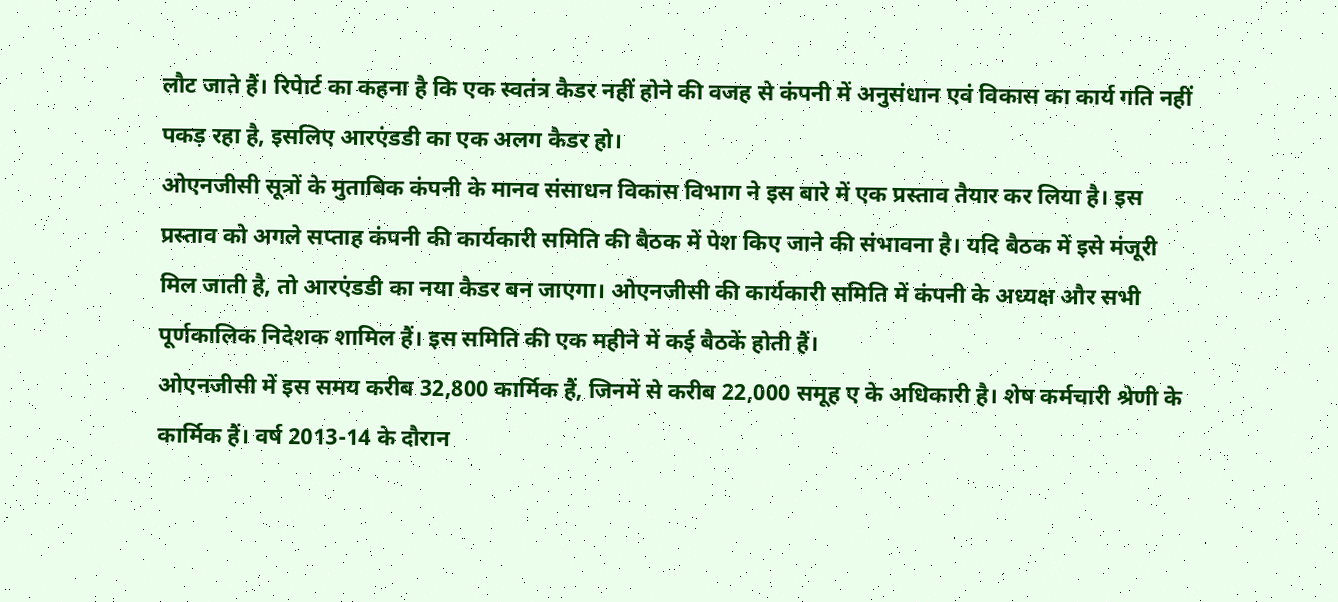लौट जाते हैं। रिपेार्ट का कहना है कि एक स्वतंत्र कैडर नहीं होने की वजह से कंपनी में अनुसंधान एवं विकास का कार्य गति नहीं पकड़ रहा है, इसलिए आरएंडडी का एक अलग कैडर हो।
ओएनजीसी सूत्रों के मुताबिक कंपनी के मानव संसाधन विकास विभाग ने इस बारे में एक प्रस्ताव तैयार कर लिया है। इस प्रस्ताव को अगले सप्ताह कंपनी की कार्यकारी समिति की बैठक में पेश किए जाने की संभावना है। यदि बैठक में इसे मंजूरी मिल जाती है, तो आरएंडडी का नया कैडर बन जाएगा। ओएनजीसी की कार्यकारी समिति में कंपनी के अध्यक्ष और सभी पूर्णकालिक निदेशक शामिल हैं। इस समिति की एक महीने में कई बैठकें होती हैं।
ओएनजीसी में इस समय करीब 32,800 कार्मिक हैं, जिनमें से करीब 22,000 समूह ए के अधिकारी है। शेष कर्मचारी श्रेणी के कार्मिक हैं। वर्ष 2013-14 के दौरान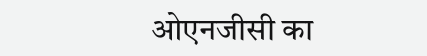ओएनजीसी का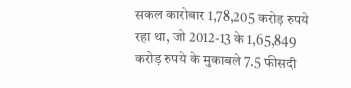सकल कारोबार 1,78,205 करोड़ रुपये रहा था, जो 2012-13 के 1,65,849 करोड़ रुपये के मुकाबले 7.5 फीसदी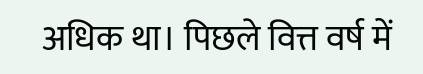अधिक था। पिछले वित्त वर्ष में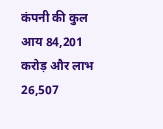कंपनी की कुल आय 84,201 करोड़ और लाभ 26,507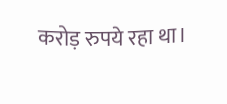करोड़ रुपये रहा था।